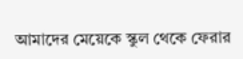আমাদের মেয়েকে স্কুল থেকে ফেরার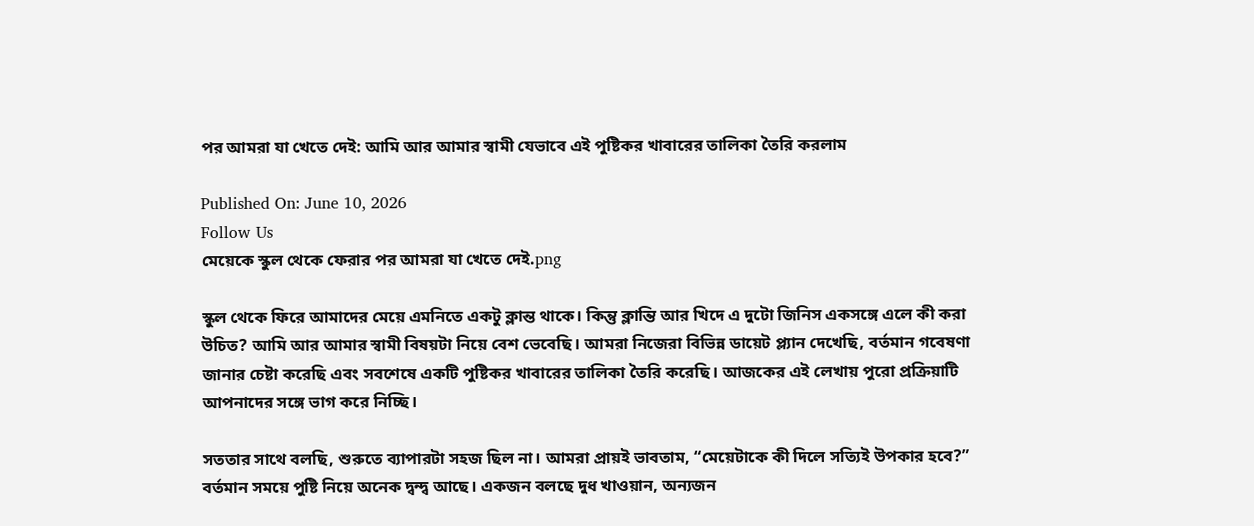পর আমরা যা খেতে দেই: আমি আর আমার স্বামী যেভাবে এই পুষ্টিকর খাবারের তালিকা তৈরি করলাম

Published On: June 10, 2026
Follow Us
মেয়েকে স্কুল থেকে ফেরার পর আমরা যা খেতে দেই.png

স্কুল থেকে ফিরে আমাদের মেয়ে এমনিতে একটু ক্লান্ত থাকে। কিন্তু ক্লান্তি আর খিদে এ দুটো জিনিস একসঙ্গে এলে কী করা উচিত? আমি আর আমার স্বামী বিষয়টা নিয়ে বেশ ভেবেছি। আমরা নিজেরা বিভিন্ন ডায়েট প্ল্যান দেখেছি, বর্তমান গবেষণা জানার চেষ্টা করেছি এবং সবশেষে একটি পুষ্টিকর খাবারের তালিকা তৈরি করেছি। আজকের এই লেখায় পুরো প্রক্রিয়াটি আপনাদের সঙ্গে ভাগ করে নিচ্ছি।

সততার সাথে বলছি, শুরুতে ব্যাপারটা সহজ ছিল না। আমরা প্রায়ই ভাবতাম, “মেয়েটাকে কী দিলে সত্যিই উপকার হবে?” বর্তমান সময়ে পুষ্টি নিয়ে অনেক দ্বন্দ্ব আছে। একজন বলছে দুধ খাওয়ান, অন্যজন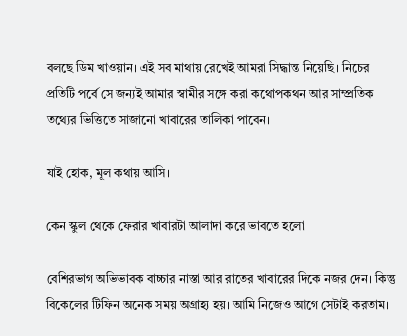বলছে ডিম খাওয়ান। এই সব মাথায় রেখেই আমরা সিদ্ধান্ত নিয়েছি। নিচের প্রতিটি পর্বে সে জন্যই আমার স্বামীর সঙ্গে করা কথোপকথন আর সাম্প্রতিক তথ্যের ভিত্তিতে সাজানো খাবারের তালিকা পাবেন।

যাই হোক, মূল কথায় আসি।

কেন স্কুল থেকে ফেরার খাবারটা আলাদা করে ভাবতে হলো

বেশিরভাগ অভিভাবক বাচ্চার নাস্তা আর রাতের খাবারের দিকে নজর দেন। কিন্তু বিকেলের টিফিন অনেক সময় অগ্রাহ্য হয়। আমি নিজেও আগে সেটাই করতাম।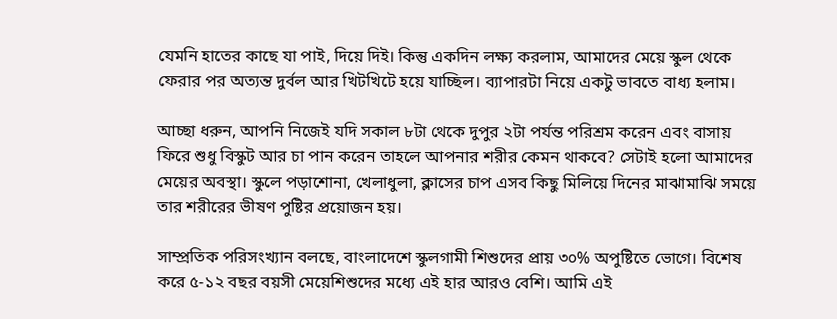যেমনি হাতের কাছে যা পাই, দিয়ে দিই। কিন্তু একদিন লক্ষ্য করলাম, আমাদের মেয়ে স্কুল থেকে ফেরার পর অত্যন্ত দুর্বল আর খিটখিটে হয়ে যাচ্ছিল। ব্যাপারটা নিয়ে একটু ভাবতে বাধ্য হলাম।

আচ্ছা ধরুন, আপনি নিজেই যদি সকাল ৮টা থেকে দুপুর ২টা পর্যন্ত পরিশ্রম করেন এবং বাসায় ফিরে শুধু বিস্কুট আর চা পান করেন তাহলে আপনার শরীর কেমন থাকবে? সেটাই হলো আমাদের মেয়ের অবস্থা। স্কুলে পড়াশোনা, খেলাধুলা, ক্লাসের চাপ এসব কিছু মিলিয়ে দিনের মাঝামাঝি সময়ে তার শরীরের ভীষণ পুষ্টির প্রয়োজন হয়।

সাম্প্রতিক পরিসংখ্যান বলছে, বাংলাদেশে স্কুলগামী শিশুদের প্রায় ৩০% অপুষ্টিতে ভোগে। বিশেষ করে ৫-১২ বছর বয়সী মেয়েশিশুদের মধ্যে এই হার আরও বেশি। আমি এই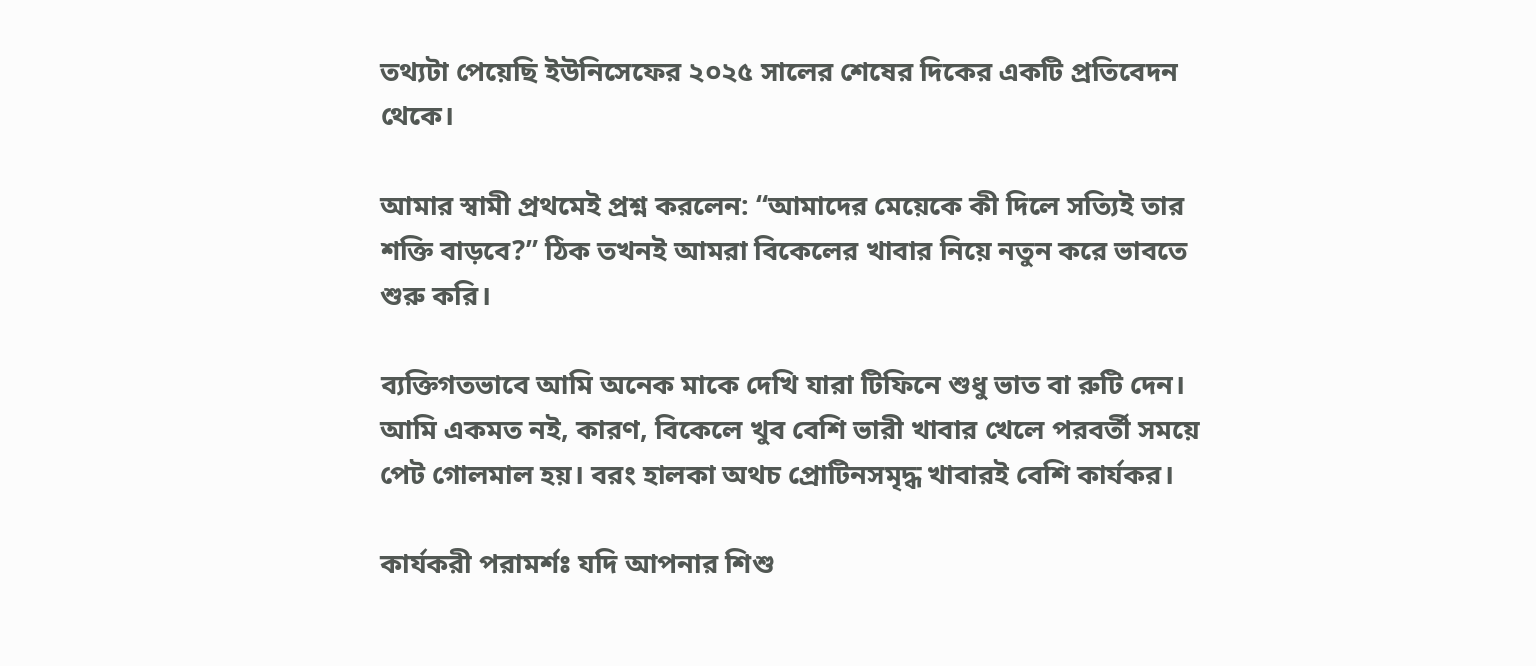তথ্যটা পেয়েছি ইউনিসেফের ২০২৫ সালের শেষের দিকের একটি প্রতিবেদন থেকে।

আমার স্বামী প্রথমেই প্রশ্ন করলেন: “আমাদের মেয়েকে কী দিলে সত্যিই তার শক্তি বাড়বে?” ঠিক তখনই আমরা বিকেলের খাবার নিয়ে নতুন করে ভাবতে শুরু করি।

ব্যক্তিগতভাবে আমি অনেক মাকে দেখি যারা টিফিনে শুধু ভাত বা রুটি দেন। আমি একমত নই, কারণ, বিকেলে খুব বেশি ভারী খাবার খেলে পরবর্তী সময়ে পেট গোলমাল হয়। বরং হালকা অথচ প্রোটিনসমৃদ্ধ খাবারই বেশি কার্যকর।

কার্যকরী পরামর্শঃ যদি আপনার শিশু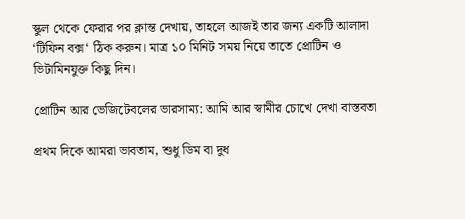স্কুল থেকে ফেরার পর ক্লান্ত দেখায়, তাহলে আজই তার জন্য একটি আলাদা ‘টিফিন বক্স‘ ঠিক করুন। মাত্র ১০ মিনিট সময় নিয়ে তাতে প্রোটিন ও ভিটামিনযুক্ত কিছু দিন।

প্রোটিন আর ভেজিটেবলের ভারসাম্য: আমি আর স্বামীর চোখে দেখা বাস্তবতা

প্রথম দিকে আমরা ভাবতাম, শুধু ডিম বা দুধ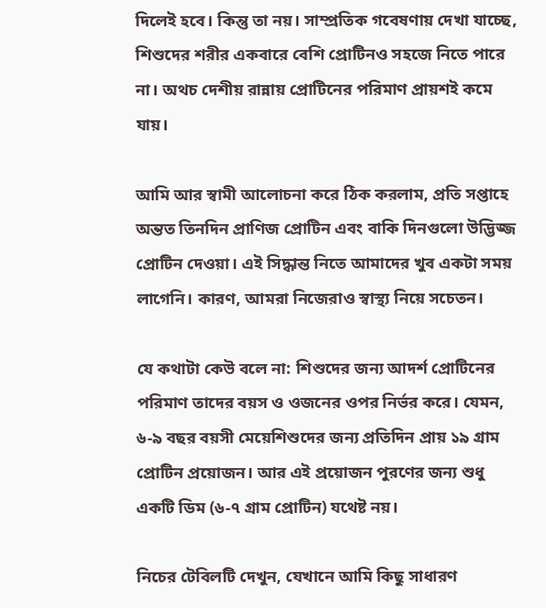দিলেই হবে। কিন্তু তা নয়। সাম্প্রতিক গবেষণায় দেখা যাচ্ছে, শিশুদের শরীর একবারে বেশি প্রোটিনও সহজে নিতে পারে না। অথচ দেশীয় রান্নায় প্রোটিনের পরিমাণ প্রায়শই কমে যায়।

আমি আর স্বামী আলোচনা করে ঠিক করলাম, প্রতি সপ্তাহে অন্তত তিনদিন প্রাণিজ প্রোটিন এবং বাকি দিনগুলো উদ্ভিজ্জ প্রোটিন দেওয়া। এই সিদ্ধান্ত নিতে আমাদের খুব একটা সময় লাগেনি। কারণ, আমরা নিজেরাও স্বাস্থ্য নিয়ে সচেতন।

যে কথাটা কেউ বলে না: শিশুদের জন্য আদর্শ প্রোটিনের পরিমাণ তাদের বয়স ও ওজনের ওপর নির্ভর করে। যেমন, ৬-৯ বছর বয়সী মেয়েশিশুদের জন্য প্রতিদিন প্রায় ১৯ গ্রাম প্রোটিন প্রয়োজন। আর এই প্রয়োজন পুরণের জন্য শুধু একটি ডিম (৬-৭ গ্রাম প্রোটিন) যথেষ্ট নয়।

নিচের টেবিলটি দেখুন, যেখানে আমি কিছু সাধারণ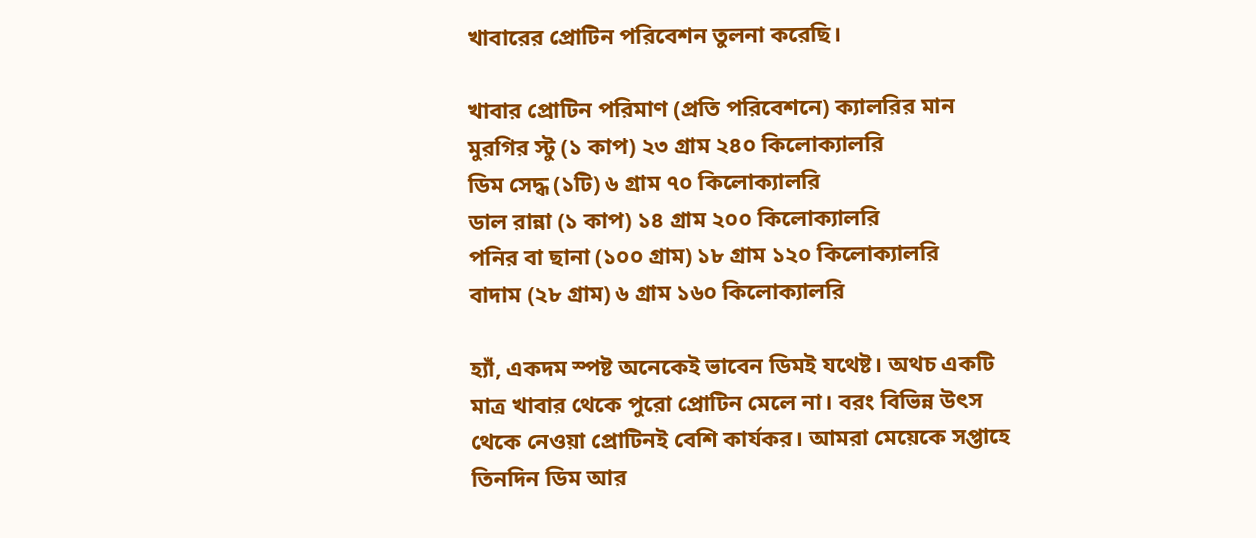খাবারের প্রোটিন পরিবেশন তুলনা করেছি।

খাবার প্রোটিন পরিমাণ (প্রতি পরিবেশনে) ক্যালরির মান
মুরগির স্টু (১ কাপ) ২৩ গ্রাম ২৪০ কিলোক্যালরি
ডিম সেদ্ধ (১টি) ৬ গ্রাম ৭০ কিলোক্যালরি
ডাল রান্না (১ কাপ) ১৪ গ্রাম ২০০ কিলোক্যালরি
পনির বা ছানা (১০০ গ্রাম) ১৮ গ্রাম ১২০ কিলোক্যালরি
বাদাম (২৮ গ্রাম) ৬ গ্রাম ১৬০ কিলোক্যালরি

হ্যাঁ, একদম স্পষ্ট অনেকেই ভাবেন ডিমই যথেষ্ট। অথচ একটি মাত্র খাবার থেকে পুরো প্রোটিন মেলে না। বরং বিভিন্ন উৎস থেকে নেওয়া প্রোটিনই বেশি কার্যকর। আমরা মেয়েকে সপ্তাহে তিনদিন ডিম আর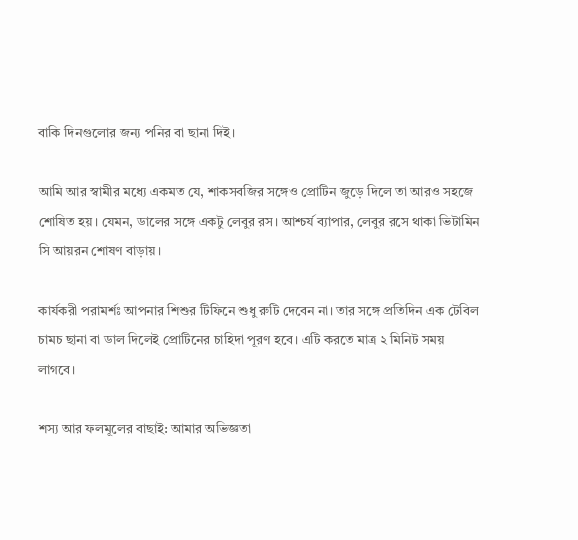বাকি দিনগুলোর জন্য পনির বা ছানা দিই।

আমি আর স্বামীর মধ্যে একমত যে, শাকসবজির সঙ্গেও প্রোটিন জুড়ে দিলে তা আরও সহজে শোষিত হয়। যেমন, ডালের সঙ্গে একটু লেবুর রস। আশ্চর্য ব্যাপার, লেবুর রসে থাকা ভিটামিন সি আয়রন শোষণ বাড়ায়।

কার্যকরী পরামর্শঃ আপনার শিশুর টিফিনে শুধু রুটি দেবেন না। তার সঙ্গে প্রতিদিন এক টেবিল চামচ ছানা বা ডাল দিলেই প্রোটিনের চাহিদা পূরণ হবে। এটি করতে মাত্র ২ মিনিট সময় লাগবে।

শস্য আর ফলমূলের বাছাই: আমার অভিজ্ঞতা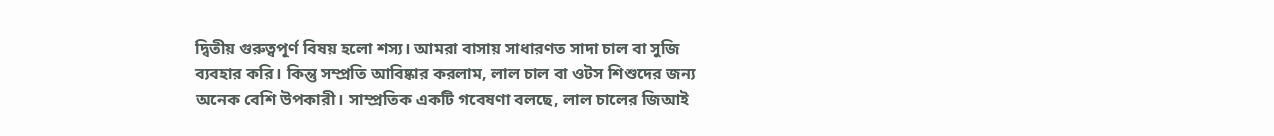দ্বিতীয় গুরুত্বপূর্ণ বিষয় হলো শস্য। আমরা বাসায় সাধারণত সাদা চাল বা সুজি ব্যবহার করি। কিন্তু সম্প্রতি আবিষ্কার করলাম, লাল চাল বা ওটস শিশুদের জন্য অনেক বেশি উপকারী। সাম্প্রতিক একটি গবেষণা বলছে, লাল চালের জিআই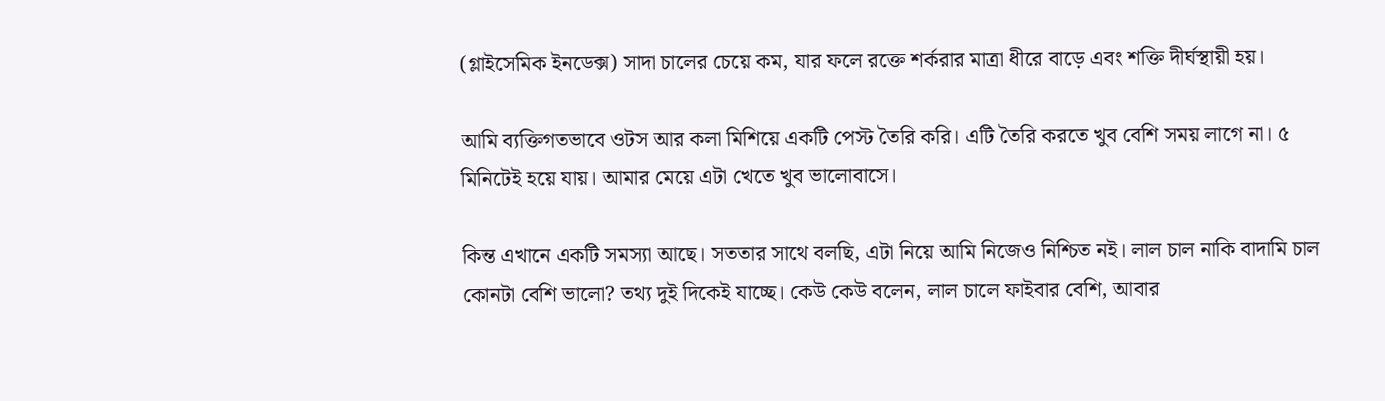(গ্লাইসেমিক ইনডেক্স) সাদা চালের চেয়ে কম, যার ফলে রক্তে শর্করার মাত্রা ধীরে বাড়ে এবং শক্তি দীর্ঘস্থায়ী হয়।

আমি ব্যক্তিগতভাবে ওটস আর কলা মিশিয়ে একটি পেস্ট তৈরি করি। এটি তৈরি করতে খুব বেশি সময় লাগে না। ৫ মিনিটেই হয়ে যায়। আমার মেয়ে এটা খেতে খুব ভালোবাসে।

কিন্ত এখানে একটি সমস্যা আছে। সততার সাথে বলছি, এটা নিয়ে আমি নিজেও নিশ্চিত নই। লাল চাল নাকি বাদামি চাল কোনটা বেশি ভালো? তথ্য দুই দিকেই যাচ্ছে। কেউ কেউ বলেন, লাল চালে ফাইবার বেশি, আবার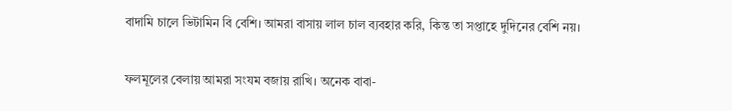বাদামি চালে ভিটামিন বি বেশি। আমরা বাসায় লাল চাল ব্যবহার করি, কিন্ত তা সপ্তাহে দুদিনের বেশি নয়।

ফলমূলের বেলায় আমরা সংযম বজায় রাখি। অনেক বাবা-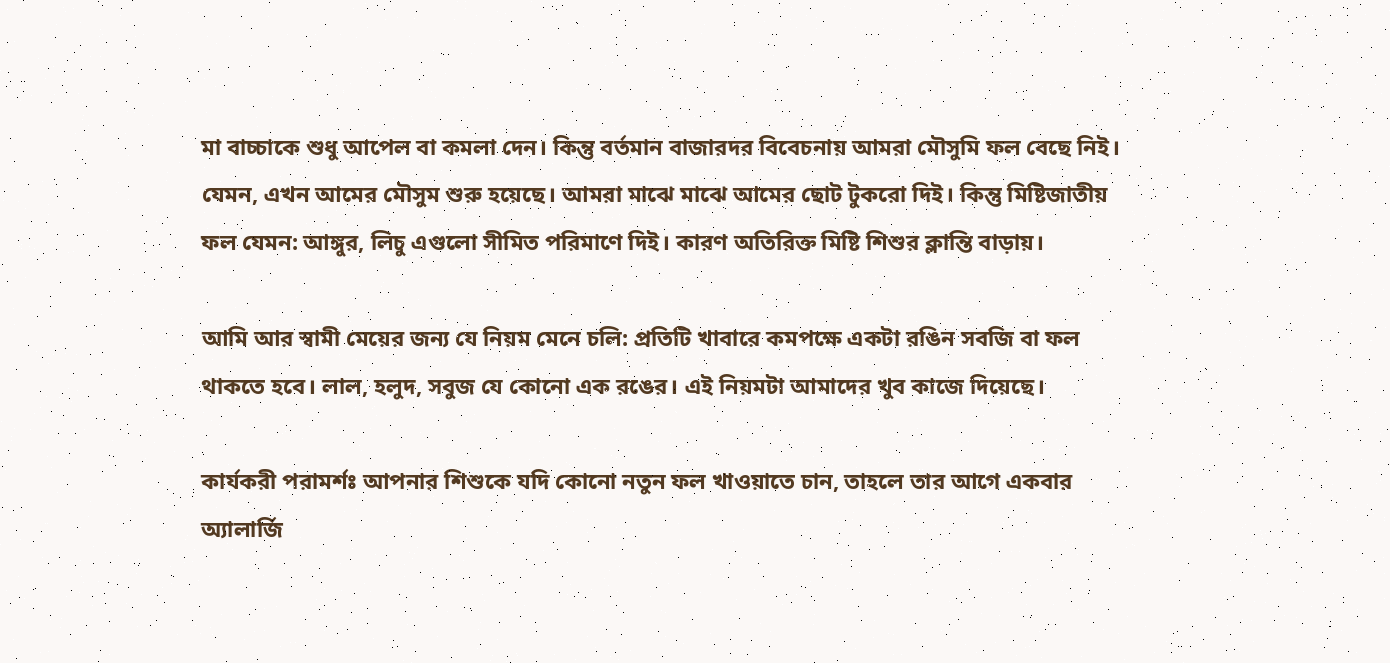মা বাচ্চাকে শুধু আপেল বা কমলা দেন। কিন্তু বর্তমান বাজারদর বিবেচনায় আমরা মৌসুমি ফল বেছে নিই। যেমন, এখন আমের মৌসুম শুরু হয়েছে। আমরা মাঝে মাঝে আমের ছোট টুকরো দিই। কিন্তু মিষ্টিজাতীয় ফল যেমন: আঙ্গুর, লিচু এগুলো সীমিত পরিমাণে দিই। কারণ অতিরিক্ত মিষ্টি শিশুর ক্লান্তি বাড়ায়।

আমি আর স্বামী মেয়ের জন্য যে নিয়ম মেনে চলি: প্রতিটি খাবারে কমপক্ষে একটা রঙিন সবজি বা ফল থাকতে হবে। লাল, হলুদ, সবুজ যে কোনো এক রঙের। এই নিয়মটা আমাদের খুব কাজে দিয়েছে।

কার্যকরী পরামর্শঃ আপনার শিশুকে যদি কোনো নতুন ফল খাওয়াতে চান, তাহলে তার আগে একবার অ্যালার্জি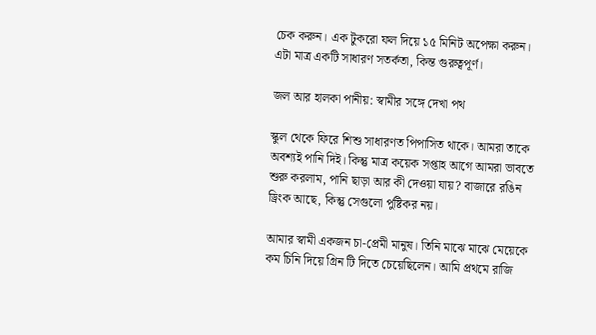চেক করুন। এক টুকরো ফল দিয়ে ১৫ মিনিট অপেক্ষা করুন। এটা মাত্র একটি সাধারণ সতর্কতা, কিন্ত গুরুত্বপূর্ণ।

জল আর হালকা পানীয়: স্বামীর সঙ্গে দেখা পথ

স্কুল থেকে ফিরে শিশু সাধারণত পিপাসিত থাকে। আমরা তাকে অবশ্যই পানি দিই। কিন্তু মাত্র কয়েক সপ্তাহ আগে আমরা ভাবতে শুরু করলাম, পানি ছাড়া আর কী দেওয়া যায়? বাজারে রঙিন ড্রিংক আছে, কিন্তু সেগুলো পুষ্টিকর নয়।

আমার স্বামী একজন চা-প্রেমী মানুষ। তিনি মাঝে মাঝে মেয়েকে কম চিনি দিয়ে গ্রিন টি দিতে চেয়েছিলেন। আমি প্রথমে রাজি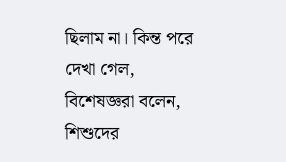ছিলাম না। কিন্ত পরে দেখা গেল, বিশেষজ্ঞরা বলেন, শিশুদের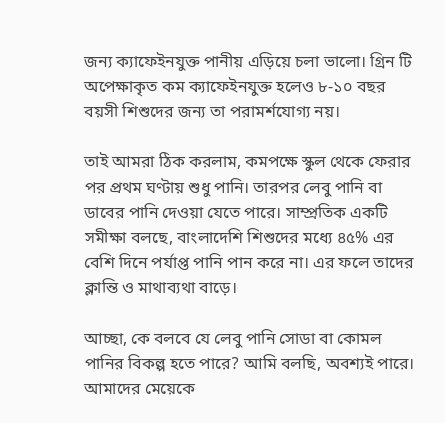জন্য ক্যাফেইনযুক্ত পানীয় এড়িয়ে চলা ভালো। গ্রিন টি অপেক্ষাকৃত কম ক্যাফেইনযুক্ত হলেও ৮-১০ বছর বয়সী শিশুদের জন্য তা পরামর্শযোগ্য নয়।

তাই আমরা ঠিক করলাম, কমপক্ষে স্কুল থেকে ফেরার পর প্রথম ঘণ্টায় শুধু পানি। তারপর লেবু পানি বা ডাবের পানি দেওয়া যেতে পারে। সাম্প্রতিক একটি সমীক্ষা বলছে, বাংলাদেশি শিশুদের মধ্যে ৪৫% এর বেশি দিনে পর্যাপ্ত পানি পান করে না। এর ফলে তাদের ক্লান্তি ও মাথাব্যথা বাড়ে।

আচ্ছা, কে বলবে যে লেবু পানি সোডা বা কোমল পানির বিকল্প হতে পারে? আমি বলছি, অবশ্যই পারে। আমাদের মেয়েকে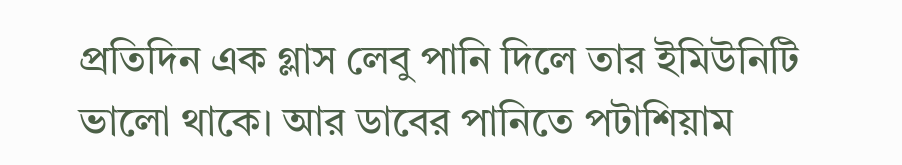প্রতিদিন এক গ্লাস লেবু পানি দিলে তার ইমিউনিটি ভালো থাকে। আর ডাবের পানিতে পটাশিয়াম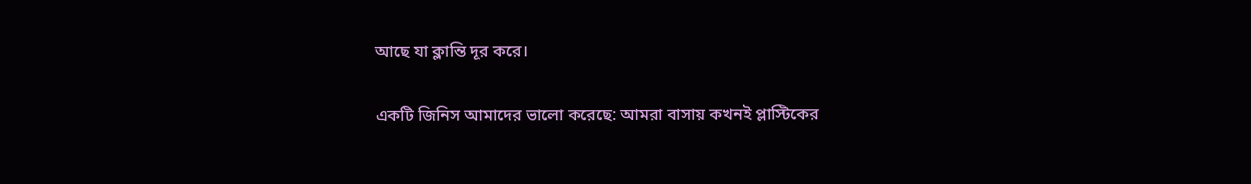আছে যা ক্লান্তি দূর করে।

একটি জিনিস আমাদের ভালো করেছে: আমরা বাসায় কখনই প্লাস্টিকের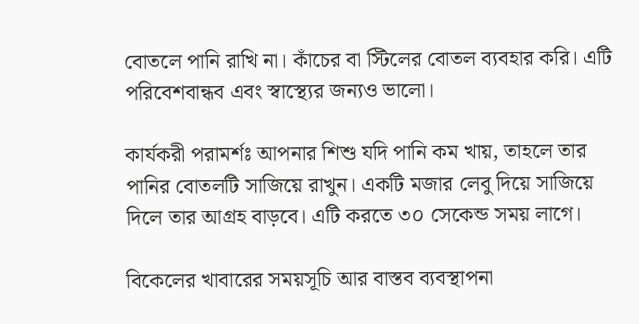বোতলে পানি রাখি না। কাঁচের বা স্টিলের বোতল ব্যবহার করি। এটি পরিবেশবান্ধব এবং স্বাস্থ্যের জন্যও ভালো।

কার্যকরী পরামর্শঃ আপনার শিশু যদি পানি কম খায়, তাহলে তার পানির বোতলটি সাজিয়ে রাখুন। একটি মজার লেবু দিয়ে সাজিয়ে দিলে তার আগ্রহ বাড়বে। এটি করতে ৩০ সেকেন্ড সময় লাগে।

বিকেলের খাবারের সময়সূচি আর বাস্তব ব্যবস্থাপনা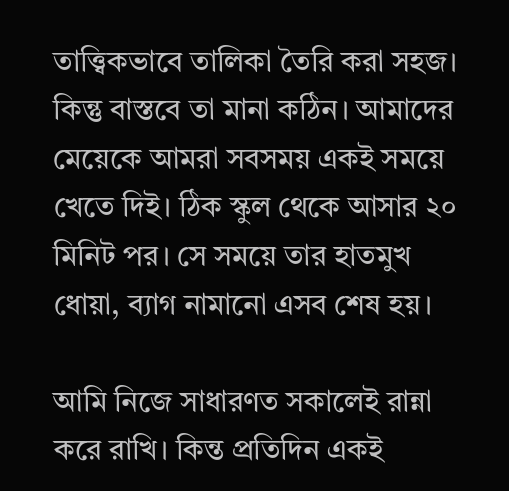তাত্ত্বিকভাবে তালিকা তৈরি করা সহজ। কিন্তু বাস্তবে তা মানা কঠিন। আমাদের মেয়েকে আমরা সবসময় একই সময়ে খেতে দিই। ঠিক স্কুল থেকে আসার ২০ মিনিট পর। সে সময়ে তার হাতমুখ ধোয়া, ব্যাগ নামানো এসব শেষ হয়।

আমি নিজে সাধারণত সকালেই রান্না করে রাখি। কিন্ত প্রতিদিন একই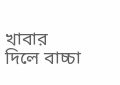খাবার দিলে বাচ্চা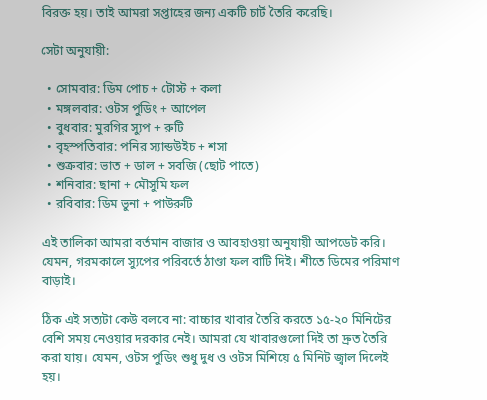বিরক্ত হয়। তাই আমরা সপ্তাহের জন্য একটি চার্ট তৈরি করেছি।

সেটা অনুযায়ী:

  • সোমবার: ডিম পোচ + টোস্ট + কলা
  • মঙ্গলবার: ওটস পুডিং + আপেল
  • বুধবার: মুরগির স্যুপ + রুটি
  • বৃহস্পতিবার: পনির স্যান্ডউইচ + শসা
  • শুক্রবার: ভাত + ডাল + সবজি (ছোট পাতে)
  • শনিবার: ছানা + মৌসুমি ফল
  • রবিবার: ডিম ভুনা + পাউরুটি

এই তালিকা আমরা বর্তমান বাজার ও আবহাওয়া অনুযায়ী আপডেট করি। যেমন, গরমকালে স্যুপের পরিবর্তে ঠাণ্ডা ফল বাটি দিই। শীতে ডিমের পরিমাণ বাড়াই।

ঠিক এই সত্যটা কেউ বলবে না: বাচ্চার খাবার তৈরি করতে ১৫-২০ মিনিটের বেশি সময় নেওয়ার দরকার নেই। আমরা যে খাবারগুলো দিই তা দ্রুত তৈরি করা যায়। যেমন, ওটস পুডিং শুধু দুধ ও ওটস মিশিয়ে ৫ মিনিট জ্বাল দিলেই হয়।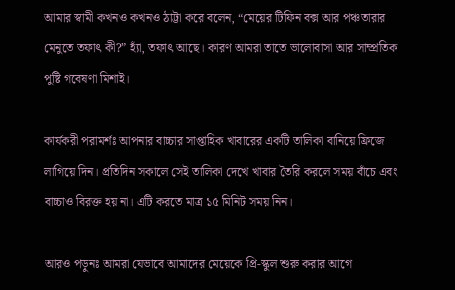আমার স্বামী কখনও কখনও ঠাট্টা করে বলেন, “মেয়ের টিফিন বক্স আর পঞ্চতারার মেনুতে তফাৎ কী?” হ্যাঁ, তফাৎ আছে। কারণ আমরা তাতে ভালোবাসা আর সাম্প্রতিক পুষ্টি গবেষণা মিশাই।

কার্যকরী পরামর্শঃ আপনার বাচ্চার সাপ্তাহিক খাবারের একটি তালিকা বানিয়ে ফ্রিজে লাগিয়ে দিন। প্রতিদিন সকালে সেই তালিকা দেখে খাবার তৈরি করলে সময় বাঁচে এবং বাচ্চাও বিরক্ত হয় না। এটি করতে মাত্র ১৫ মিনিট সময় নিন।

আরও পড়ুনঃ আমরা যেভাবে আমাদের মেয়েকে প্রি-স্কুল শুরু করার আগে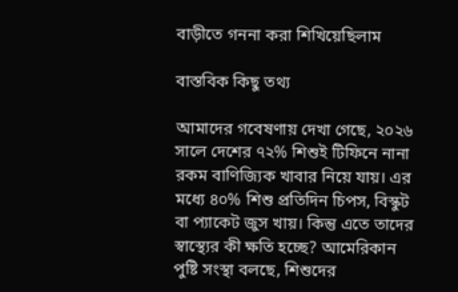বাড়ীতে গননা করা শিখিয়েছিলাম

বাস্তবিক কিছু তথ্য

আমাদের গবেষণায় দেখা গেছে, ২০২৬ সালে দেশের ৭২% শিশুই টিফিনে নানা রকম বাণিজ্যিক খাবার নিয়ে যায়। এর মধ্যে ৪০% শিশু প্রতিদিন চিপস, বিস্কুট বা প্যাকেট জুস খায়। কিন্তু এতে তাদের স্বাস্থ্যের কী ক্ষতি হচ্ছে? আমেরিকান পুষ্টি সংস্থা বলছে, শিশুদের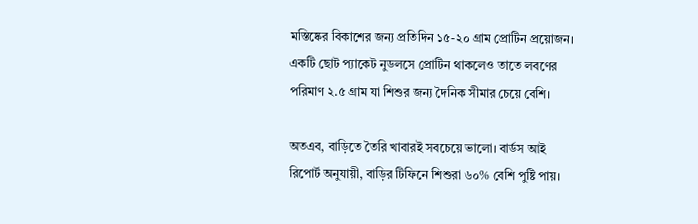মস্তিষ্কের বিকাশের জন্য প্রতিদিন ১৫-২০ গ্রাম প্রোটিন প্রয়োজন। একটি ছোট প্যাকেট নুডলসে প্রোটিন থাকলেও তাতে লবণের পরিমাণ ২.৫ গ্রাম যা শিশুর জন্য দৈনিক সীমার চেয়ে বেশি।

অতএব, বাড়িতে তৈরি খাবারই সবচেয়ে ভালো। বার্ডস আই রিপোর্ট অনুযায়ী, বাড়ির টিফিনে শিশুরা ৬০% বেশি পুষ্টি পায়।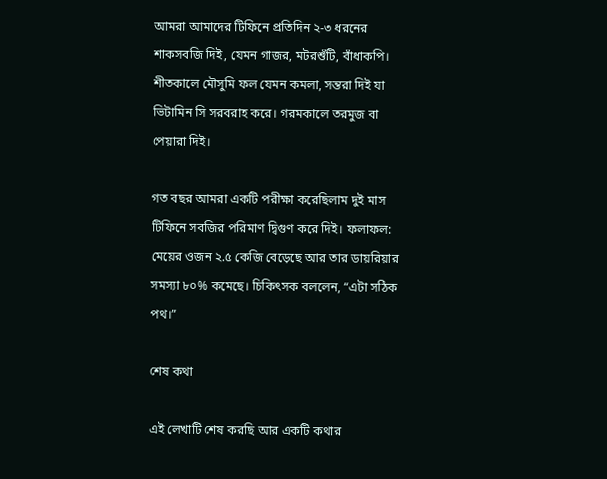আমরা আমাদের টিফিনে প্রতিদিন ২-৩ ধরনের শাকসবজি দিই, যেমন গাজর, মটরশুঁটি, বাঁধাকপি। শীতকালে মৌসুমি ফল যেমন কমলা, সন্তরা দিই যা ভিটামিন সি সরবরাহ করে। গরমকালে তরমুজ বা পেয়ারা দিই।

গত বছর আমরা একটি পরীক্ষা করেছিলাম দুই মাস টিফিনে সবজির পরিমাণ দ্বিগুণ করে দিই। ফলাফল: মেয়ের ওজন ২.৫ কেজি বেড়েছে আর তার ডায়রিয়ার সমস্যা ৮০% কমেছে। চিকিৎসক বললেন, “এটা সঠিক পথ।”

শেষ কথা

এই লেখাটি শেষ করছি আর একটি কথার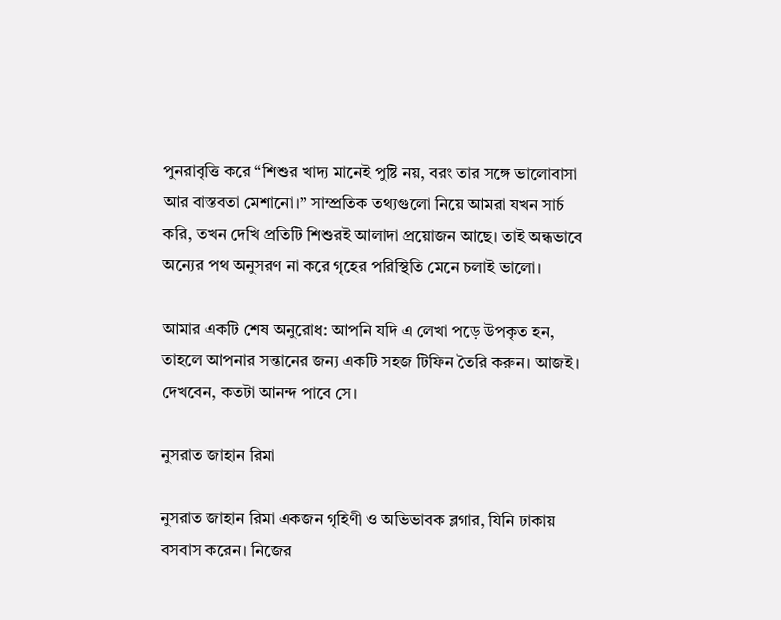পুনরাবৃত্তি করে “শিশুর খাদ্য মানেই পুষ্টি নয়, বরং তার সঙ্গে ভালোবাসা আর বাস্তবতা মেশানো।” সাম্প্রতিক তথ্যগুলো নিয়ে আমরা যখন সার্চ করি, তখন দেখি প্রতিটি শিশুরই আলাদা প্রয়োজন আছে। তাই অন্ধভাবে অন্যের পথ অনুসরণ না করে গৃহের পরিস্থিতি মেনে চলাই ভালো।

আমার একটি শেষ অনুরোধ: আপনি যদি এ লেখা পড়ে উপকৃত হন, তাহলে আপনার সন্তানের জন্য একটি সহজ টিফিন তৈরি করুন। আজই। দেখবেন, কতটা আনন্দ পাবে সে।

নুসরাত জাহান রিমা

নুসরাত জাহান রিমা একজন গৃহিণী ও অভিভাবক ব্লগার, যিনি ঢাকায় বসবাস করেন। নিজের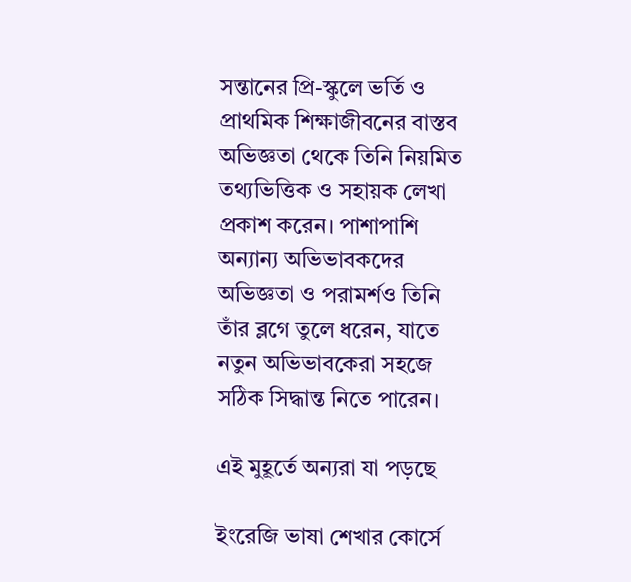সন্তানের প্রি-স্কুলে ভর্তি ও প্রাথমিক শিক্ষাজীবনের বাস্তব অভিজ্ঞতা থেকে তিনি নিয়মিত তথ্যভিত্তিক ও সহায়ক লেখা প্রকাশ করেন। পাশাপাশি অন্যান্য অভিভাবকদের অভিজ্ঞতা ও পরামর্শও তিনি তাঁর ব্লগে তুলে ধরেন, যাতে নতুন অভিভাবকেরা সহজে সঠিক সিদ্ধান্ত নিতে পারেন।

এই মুহূর্তে অন্যরা যা পড়ছে

ইংরেজি ভাষা শেখার কোর্সে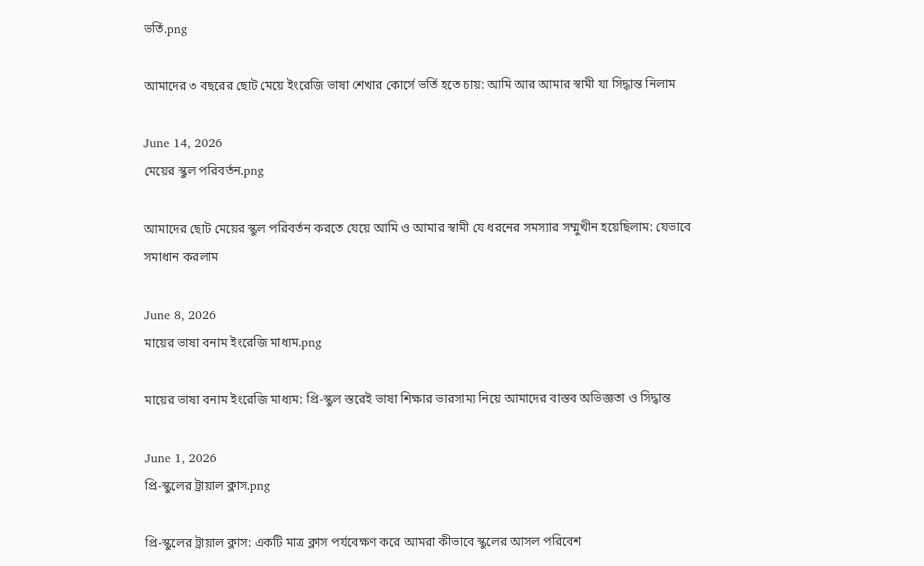ভর্তি.png

আমাদের ৩ বছরের ছোট মেয়ে ইংরেজি ভাষা শেখার কোর্সে ভর্তি হতে চায়: আমি আর আমার স্বামী যা সিদ্ধান্ত নিলাম

June 14, 2026
মেয়ের স্কুল পরিবর্তন.png

আমাদের ছোট মেয়ের স্কুল পরিবর্তন করতে যেয়ে আমি ও আমার স্বামী যে ধরনের সমস্যার সম্মুখীন হয়েছিলাম: যেভাবে সমাধান করলাম

June 8, 2026
মায়ের ভাষা বনাম ইংরেজি মাধ্যম.png

মায়ের ভাষা বনাম ইংরেজি মাধ্যম: প্রি-স্কুল স্তরেই ভাষা শিক্ষার ভারসাম্য নিয়ে আমাদের বাস্তব অভিজ্ঞতা ও সিদ্ধান্ত

June 1, 2026
প্রি-স্কুলের ট্রায়াল ক্লাস.png

প্রি-স্কুলের ট্রায়াল ক্লাস: একটি মাত্র ক্লাস পর্যবেক্ষণ করে আমরা কীভাবে স্কুলের আসল পরিবেশ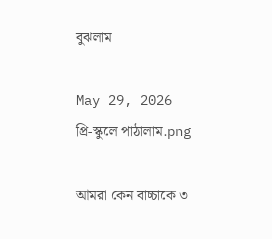বুঝলাম

May 29, 2026
প্রি-স্কুলে পাঠালাম.png

আমরা কেন বাচ্চাকে ৩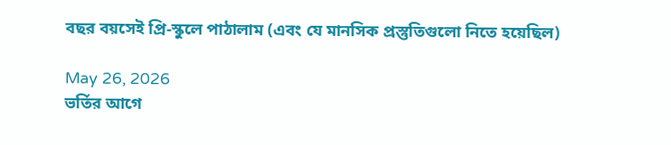বছর বয়সেই প্রি-স্কুলে পাঠালাম (এবং যে মানসিক প্রস্তুতিগুলো নিতে হয়েছিল)

May 26, 2026
ভর্তির আগে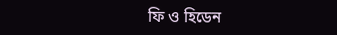ফি ও হিডেন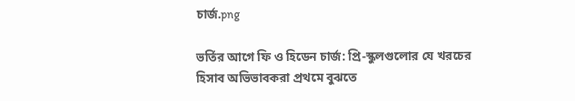চার্জ.png

ভর্তির আগে ফি ও হিডেন চার্জ: প্রি-স্কুলগুলোর যে খরচের হিসাব অভিভাবকরা প্রথমে বুঝতে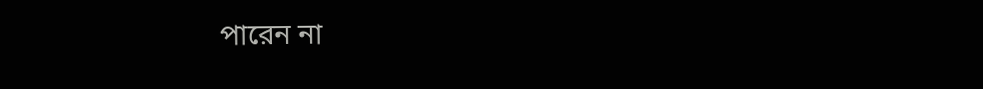পারেন না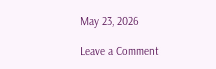May 23, 2026

Leave a Comment